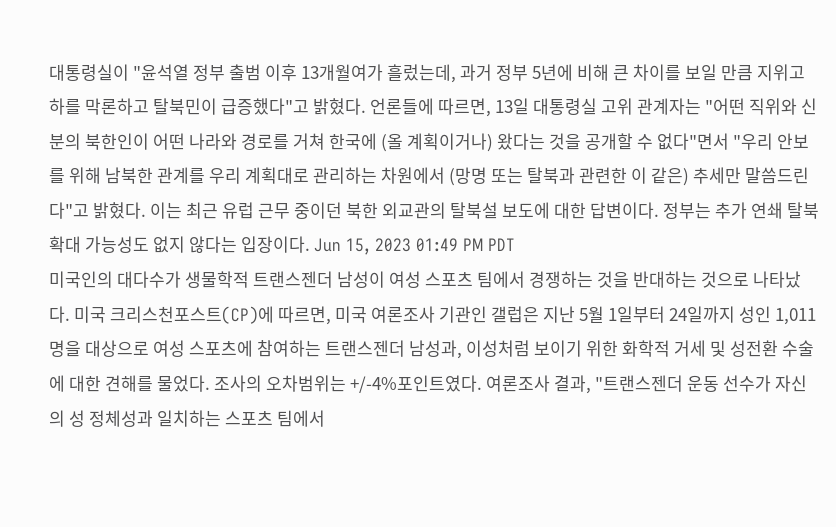대통령실이 "윤석열 정부 출범 이후 13개월여가 흘렀는데, 과거 정부 5년에 비해 큰 차이를 보일 만큼 지위고하를 막론하고 탈북민이 급증했다"고 밝혔다. 언론들에 따르면, 13일 대통령실 고위 관계자는 "어떤 직위와 신분의 북한인이 어떤 나라와 경로를 거쳐 한국에 (올 계획이거나) 왔다는 것을 공개할 수 없다"면서 "우리 안보를 위해 남북한 관계를 우리 계획대로 관리하는 차원에서 (망명 또는 탈북과 관련한 이 같은) 추세만 말씀드린다"고 밝혔다. 이는 최근 유럽 근무 중이던 북한 외교관의 탈북설 보도에 대한 답변이다. 정부는 추가 연쇄 탈북 확대 가능성도 없지 않다는 입장이다. Jun 15, 2023 01:49 PM PDT
미국인의 대다수가 생물학적 트랜스젠더 남성이 여성 스포츠 팀에서 경쟁하는 것을 반대하는 것으로 나타났다. 미국 크리스천포스트(CP)에 따르면, 미국 여론조사 기관인 갤럽은 지난 5월 1일부터 24일까지 성인 1,011명을 대상으로 여성 스포츠에 참여하는 트랜스젠더 남성과, 이성처럼 보이기 위한 화학적 거세 및 성전환 수술에 대한 견해를 물었다. 조사의 오차범위는 +/-4%포인트였다. 여론조사 결과, "트랜스젠더 운동 선수가 자신의 성 정체성과 일치하는 스포츠 팀에서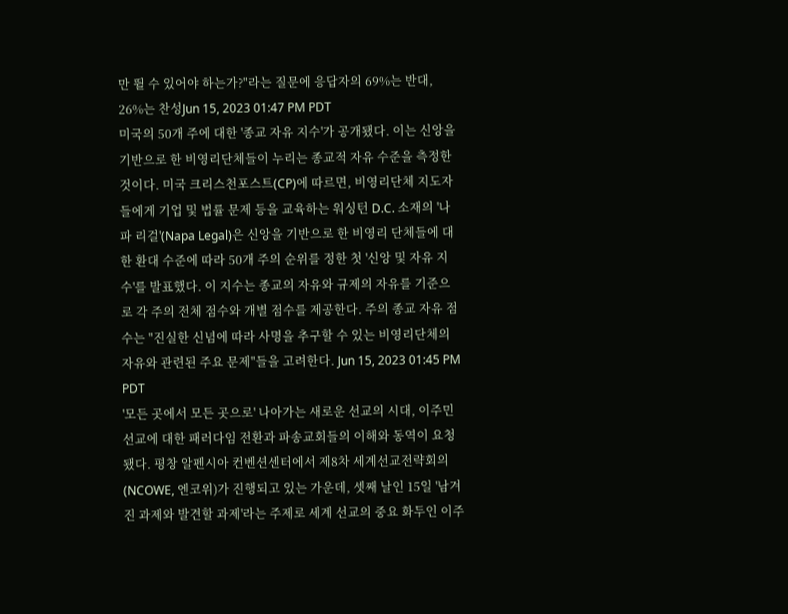만 뛸 수 있어야 하는가?"라는 질문에 응답자의 69%는 반대, 26%는 찬성Jun 15, 2023 01:47 PM PDT
미국의 50개 주에 대한 '종교 자유 지수'가 공개됐다. 이는 신앙을 기반으로 한 비영리단체들이 누리는 종교적 자유 수준을 측정한 것이다. 미국 크리스천포스트(CP)에 따르면, 비영리단체 지도자들에게 기업 및 법률 문제 등을 교육하는 워싱턴 D.C. 소재의 '나파 리걸'(Napa Legal)은 신앙을 기반으로 한 비영리 단체들에 대한 환대 수준에 따라 50개 주의 순위를 정한 첫 '신앙 및 자유 지수'를 발표했다. 이 지수는 종교의 자유와 규제의 자유를 기준으로 각 주의 전체 점수와 개별 점수를 제공한다. 주의 종교 자유 점수는 "진실한 신념에 따라 사명을 추구할 수 있는 비영리단체의 자유와 관련된 주요 문제"들을 고려한다. Jun 15, 2023 01:45 PM PDT
'모든 곳에서 모든 곳으로' 나아가는 새로운 선교의 시대, 이주민 선교에 대한 패러다임 전환과 파송교회들의 이해와 동역이 요청됐다. 평창 알펜시아 컨벤션센터에서 제8차 세계선교전략회의(NCOWE, 엔코위)가 진행되고 있는 가운데, 셋째 날인 15일 '남겨진 과제와 발견할 과제'라는 주제로 세계 선교의 중요 화두인 이주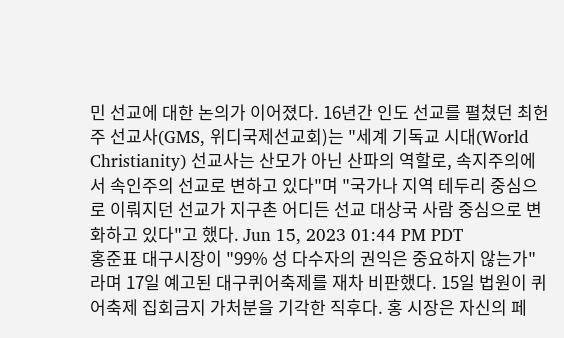민 선교에 대한 논의가 이어졌다. 16년간 인도 선교를 펼쳤던 최헌주 선교사(GMS, 위디국제선교회)는 "세계 기독교 시대(World Christianity) 선교사는 산모가 아닌 산파의 역할로, 속지주의에서 속인주의 선교로 변하고 있다"며 "국가나 지역 테두리 중심으로 이뤄지던 선교가 지구촌 어디든 선교 대상국 사람 중심으로 변화하고 있다"고 했다. Jun 15, 2023 01:44 PM PDT
홍준표 대구시장이 "99% 성 다수자의 권익은 중요하지 않는가"라며 17일 예고된 대구퀴어축제를 재차 비판했다. 15일 법원이 퀴어축제 집회금지 가처분을 기각한 직후다. 홍 시장은 자신의 페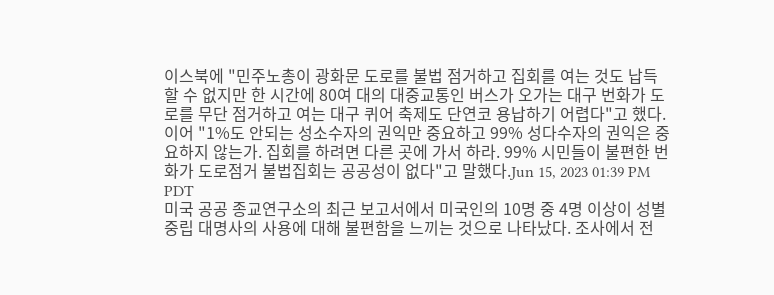이스북에 "민주노총이 광화문 도로를 불법 점거하고 집회를 여는 것도 납득할 수 없지만 한 시간에 80여 대의 대중교통인 버스가 오가는 대구 번화가 도로를 무단 점거하고 여는 대구 퀴어 축제도 단연코 용납하기 어렵다"고 했다. 이어 "1%도 안되는 성소수자의 권익만 중요하고 99% 성다수자의 권익은 중요하지 않는가. 집회를 하려면 다른 곳에 가서 하라. 99% 시민들이 불편한 번화가 도로점거 불법집회는 공공성이 없다"고 말했다.Jun 15, 2023 01:39 PM PDT
미국 공공 종교연구소의 최근 보고서에서 미국인의 10명 중 4명 이상이 성별 중립 대명사의 사용에 대해 불편함을 느끼는 것으로 나타났다. 조사에서 전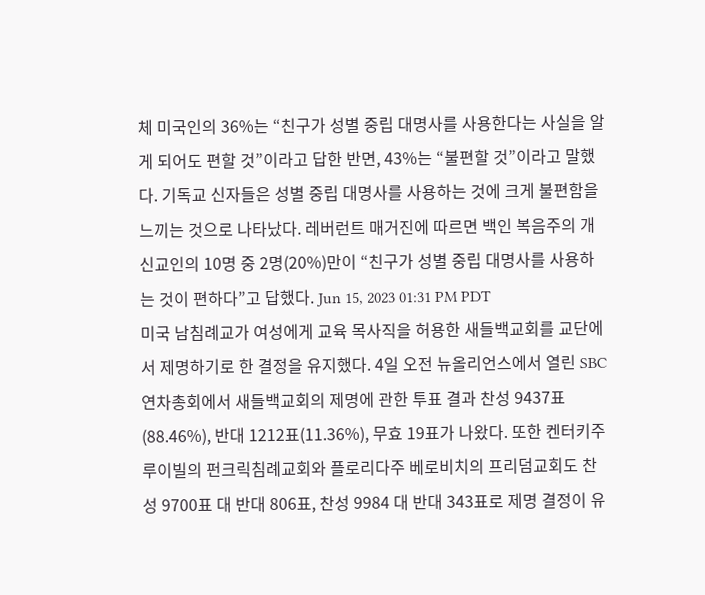체 미국인의 36%는 “친구가 성별 중립 대명사를 사용한다는 사실을 알게 되어도 편할 것”이라고 답한 반면, 43%는 “불편할 것”이라고 말했다. 기독교 신자들은 성별 중립 대명사를 사용하는 것에 크게 불편함을 느끼는 것으로 나타났다. 레버런트 매거진에 따르면 백인 복음주의 개신교인의 10명 중 2명(20%)만이 “친구가 성별 중립 대명사를 사용하는 것이 편하다”고 답했다. Jun 15, 2023 01:31 PM PDT
미국 남침례교가 여성에게 교육 목사직을 허용한 새들백교회를 교단에서 제명하기로 한 결정을 유지했다. 4일 오전 뉴올리언스에서 열린 SBC 연차총회에서 새들백교회의 제명에 관한 투표 결과 찬성 9437표(88.46%), 반대 1212표(11.36%), 무효 19표가 나왔다. 또한 켄터키주 루이빌의 펀크릭침례교회와 플로리다주 베로비치의 프리덤교회도 찬성 9700표 대 반대 806표, 찬성 9984 대 반대 343표로 제명 결정이 유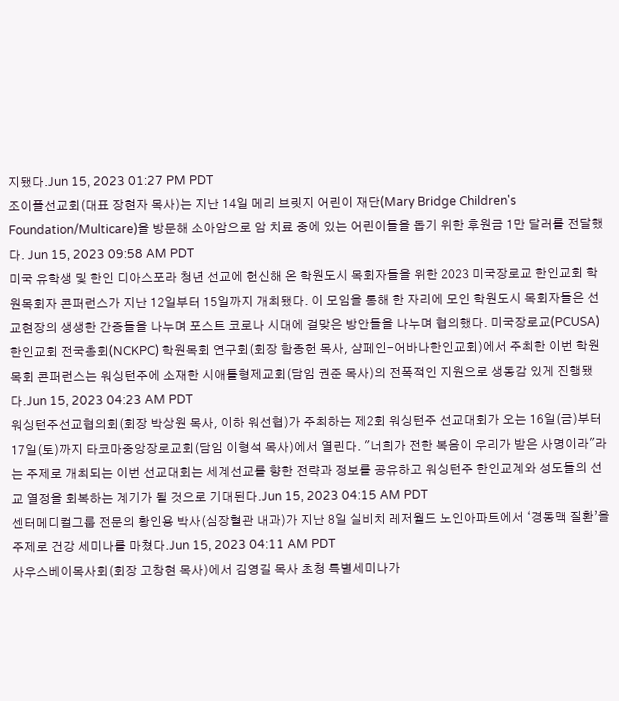지됐다.Jun 15, 2023 01:27 PM PDT
조이플선교회(대표 장현자 목사)는 지난 14일 메리 브릿지 어린이 재단(Mary Bridge Children's Foundation/Multicare)을 방문해 소아암으로 암 치료 중에 있는 어린이들을 돕기 위한 후원금 1만 달러를 전달했다. Jun 15, 2023 09:58 AM PDT
미국 유학생 및 한인 디아스포라 청년 선교에 헌신해 온 학원도시 목회자들을 위한 2023 미국장로교 한인교회 학원목회자 콘퍼런스가 지난 12일부터 15일까지 개최됐다. 이 모임을 통해 한 자리에 모인 학원도시 목회자들은 선교현장의 생생한 간증들을 나누며 포스트 코로나 시대에 걸맞은 방안들을 나누며 협의했다. 미국장로교(PCUSA) 한인교회 전국총회(NCKPC) 학원목회 연구회(회장 함종헌 목사, 샴페인-어바나한인교회)에서 주최한 이번 학원목회 콘퍼런스는 워싱턴주에 소재한 시애틀형제교회(담임 권준 목사)의 전폭적인 지원으로 생동감 있게 진행됐다.Jun 15, 2023 04:23 AM PDT
워싱턴주선교협의회(회장 박상원 목사, 이하 워선협)가 주최하는 제2회 워싱턴주 선교대회가 오는 16일(금)부터 17일(토)까지 타코마중앙장로교회(담임 이형석 목사)에서 열린다. "너희가 전한 복음이 우리가 받은 사명이라"라는 주제로 개최되는 이번 선교대회는 세계선교를 향한 전략과 정보를 공유하고 워싱턴주 한인교계와 성도들의 선교 열정을 회복하는 계기가 될 것으로 기대된다.Jun 15, 2023 04:15 AM PDT
센터메디컬그룹 전문의 황인용 박사(심장혈관 내과)가 지난 8일 실비치 레저월드 노인아파트에서 ‘경동맥 질환’을 주제로 건강 세미나를 마쳤다.Jun 15, 2023 04:11 AM PDT
사우스베이목사회(회장 고창현 목사)에서 김영길 목사 초청 특별세미나가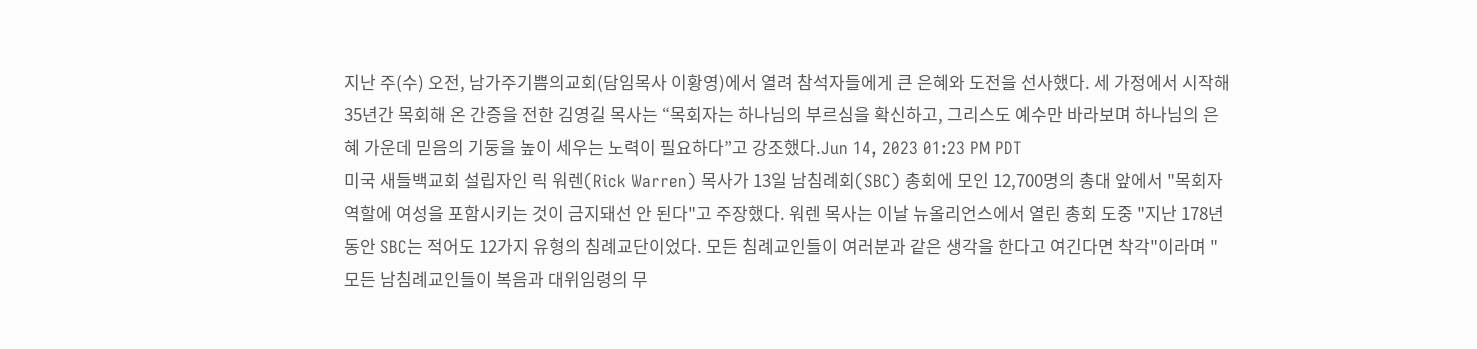지난 주(수) 오전, 남가주기쁨의교회(담임목사 이황영)에서 열려 참석자들에게 큰 은혜와 도전을 선사했다. 세 가정에서 시작해 35년간 목회해 온 간증을 전한 김영길 목사는 “목회자는 하나님의 부르심을 확신하고, 그리스도 예수만 바라보며 하나님의 은혜 가운데 믿음의 기둥을 높이 세우는 노력이 필요하다”고 강조했다.Jun 14, 2023 01:23 PM PDT
미국 새들백교회 설립자인 릭 워렌(Rick Warren) 목사가 13일 남침례회(SBC) 총회에 모인 12,700명의 총대 앞에서 "목회자 역할에 여성을 포함시키는 것이 금지돼선 안 된다"고 주장했다. 워렌 목사는 이날 뉴올리언스에서 열린 총회 도중 "지난 178년 동안 SBC는 적어도 12가지 유형의 침례교단이었다. 모든 침례교인들이 여러분과 같은 생각을 한다고 여긴다면 착각"이라며 "모든 남침례교인들이 복음과 대위임령의 무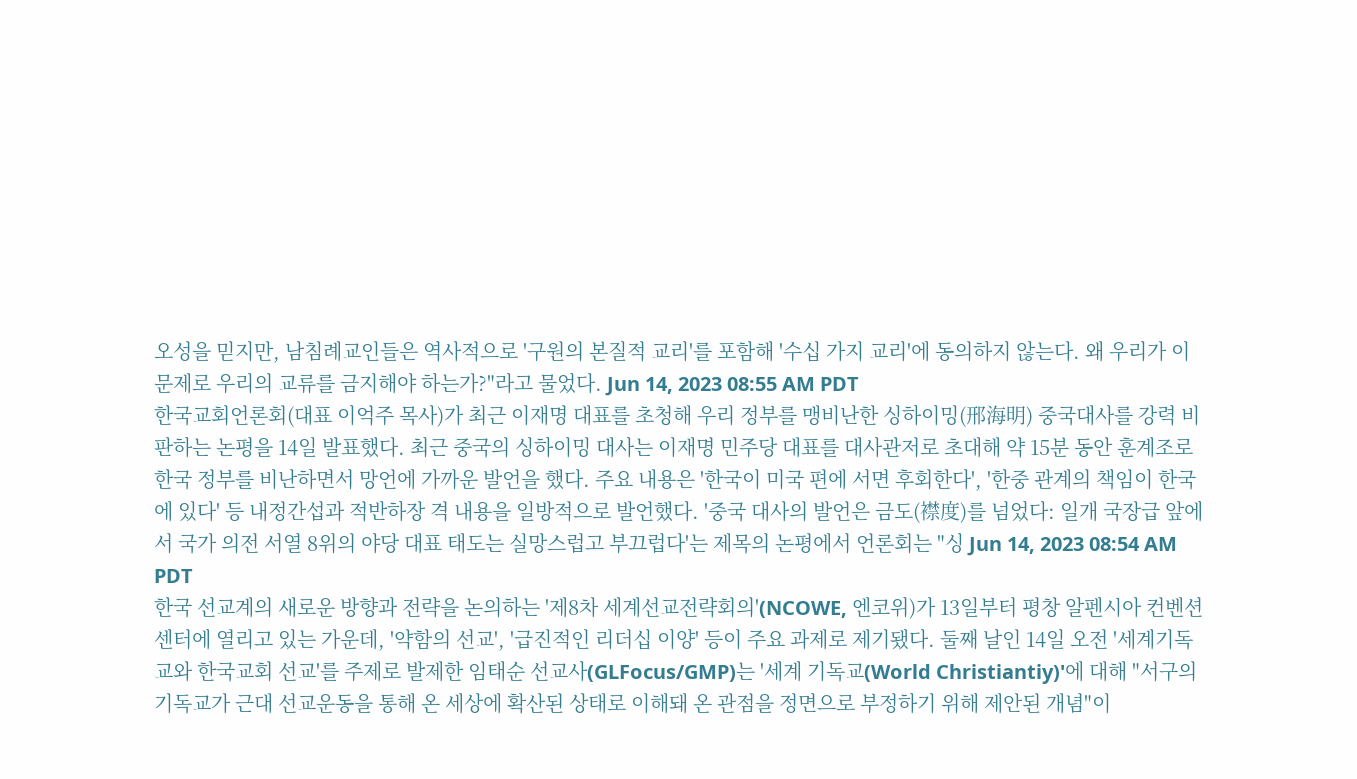오성을 믿지만, 남침례교인들은 역사적으로 '구원의 본질적 교리'를 포함해 '수십 가지 교리'에 동의하지 않는다. 왜 우리가 이 문제로 우리의 교류를 금지해야 하는가?"라고 물었다. Jun 14, 2023 08:55 AM PDT
한국교회언론회(대표 이억주 목사)가 최근 이재명 대표를 초청해 우리 정부를 맹비난한 싱하이밍(邢海明) 중국대사를 강력 비판하는 논평을 14일 발표했다. 최근 중국의 싱하이밍 대사는 이재명 민주당 대표를 대사관저로 초대해 약 15분 동안 훈계조로 한국 정부를 비난하면서 망언에 가까운 발언을 했다. 주요 내용은 '한국이 미국 편에 서면 후회한다', '한중 관계의 책임이 한국에 있다' 등 내정간섭과 적반하장 격 내용을 일방적으로 발언했다. '중국 대사의 발언은 금도(襟度)를 넘었다: 일개 국장급 앞에서 국가 의전 서열 8위의 야당 대표 태도는 실망스럽고 부끄럽다'는 제목의 논평에서 언론회는 "싱 Jun 14, 2023 08:54 AM PDT
한국 선교계의 새로운 방향과 전략을 논의하는 '제8차 세계선교전략회의'(NCOWE, 엔코위)가 13일부터 평창 알펜시아 컨벤션센터에 열리고 있는 가운데, '약함의 선교', '급진적인 리더십 이양' 등이 주요 과제로 제기됐다. 둘째 날인 14일 오전 '세계기독교와 한국교회 선교'를 주제로 발제한 임태순 선교사(GLFocus/GMP)는 '세계 기독교(World Christiantiy)'에 대해 "서구의 기독교가 근대 선교운동을 통해 온 세상에 확산된 상태로 이해돼 온 관점을 정면으로 부정하기 위해 제안된 개념"이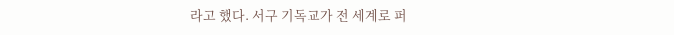라고 했다. 서구 기독교가 전 세계로 퍼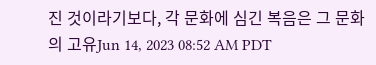진 것이라기보다, 각 문화에 심긴 복음은 그 문화의 고유Jun 14, 2023 08:52 AM PDT